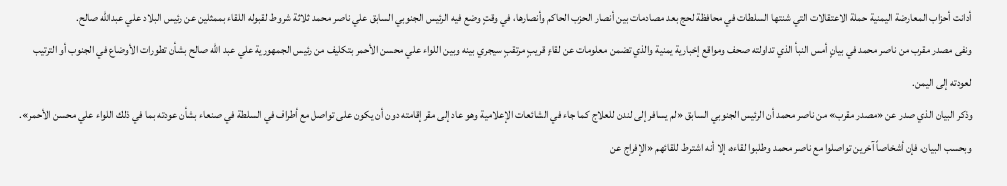أدانت أحزاب المعارضة اليمنية حملة الاعتقالات التي شنتها السلطات في محافظة لحج بعد مصادمات بين أنصار الحزب الحاكم وأنصارها، في وقتٍ وضع فيه الرئيس الجنوبي السابق علي ناصر محمد ثلاثة شروط لقبوله اللقاء بممثلين عن رئيس البلاد علي عبدالله صالح.
ونفى مصدر مقرب من ناصر محمد في بيانٍ أمس النبأ الذي تداولته صحف ومواقع إخبارية يمنية والذي تضمن معلومات عن لقاءٍ قريبٍ مرتقبٍ سيجري بينه وبين اللواء علي محسن الأحمر بتكليف من رئيس الجمهورية علي عبد الله صالح بشأن تطورات الأوضاع في الجنوب أو الترتيب لعودته إلى اليمن.
وذكر البيان الذي صدر عن «مصدر مقرب» من ناصر محمد أن الرئيس الجنوبي السابق «لم يسافر إلى لندن للعلاج كما جاء في الشائعات الإعلامية وهو عاد إلى مقر إقامته دون أن يكون على تواصل مع أطراف في السلطة في صنعاء بشأن عودته بما في ذلك اللواء علي محسن الأحمر».
وبحسب البيان، فإن أشخاصاً آخرين تواصلوا مع ناصر محمد وطلبوا لقاءه، إلا أنه اشترط للقائهم «الإفراج عن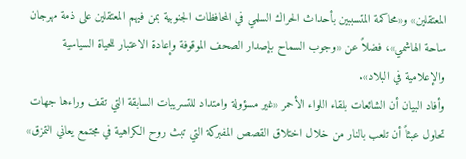المعتقلين» و«محاكمة المتسببين بأحداث الحراك السلمي في المحافظات الجنوبية بمن فيهم المعتقلين على ذمة مهرجان ساحة الهاشمي»، فضلاً عن «وجوب السماح بإصدار الصحف الموقوفة وإعادة الاعتبار للحياة السياسية والإعلامية في البلاد».
وأفاد البيان أن الشائعات بلقاء اللواء الأحمر «غير مسؤولة وامتداد للتسريبات السابقة التي تقف وراءها جهات تحاول عبثاً أن تلعب بالنار من خلال اختلاق القصص المفبركة التي تبث روح الكراهية في مجتمع يعاني التمزق»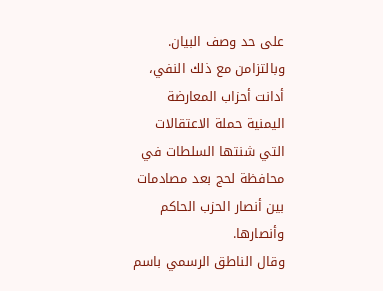على حد وصف البيان.
وبالتزامن مع ذلك النفي، أدانت أحزاب المعارضة اليمنية حملة الاعتقالات التي شنتها السلطات في محافظة لحج بعد مصادمات بين أنصار الحزب الحاكم وأنصارها.
وقال الناطق الرسمي باسم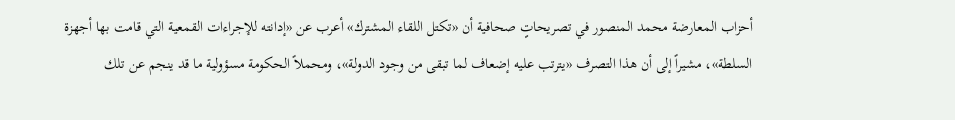أحزاب المعارضة محمد المنصور في تصريحاتٍ صحافية أن «تكتل اللقاء المشترك» أعرب عن «إدانته للإجراءات القمعية التي قامت بها أجهزة السلطة»، مشيراً إلى أن هذا التصرف «يترتب عليه إضعاف لما تبقى من وجود الدولة»، ومحملاً الحكومة مسؤولية ما قد ينجم عن تلك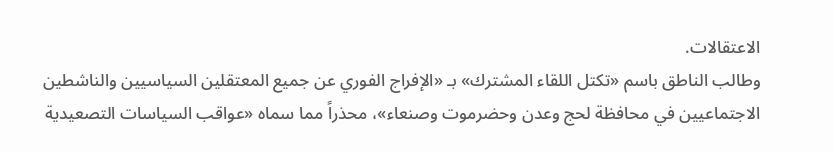الاعتقالات.
وطالب الناطق باسم «تكتل اللقاء المشترك» بـ «الإفراج الفوري عن جميع المعتقلين السياسيين والناشطين الاجتماعيين في محافظة لحج وعدن وحضرموت وصنعاء»، محذراً مما سماه «عواقب السياسات التصعيدية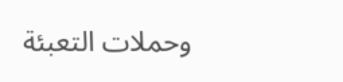وحملات التعبئة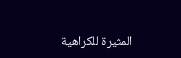المثيرة للكراهية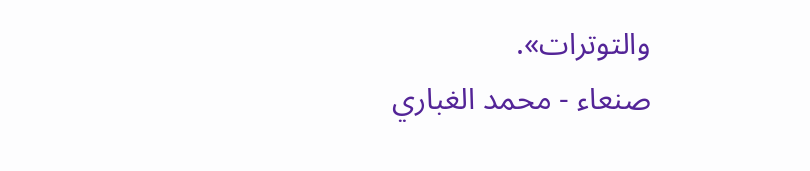والتوترات».
صنعاء - محمد الغباري